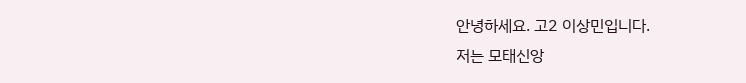안녕하세요. 고2 이상민입니다.
저는 모태신앙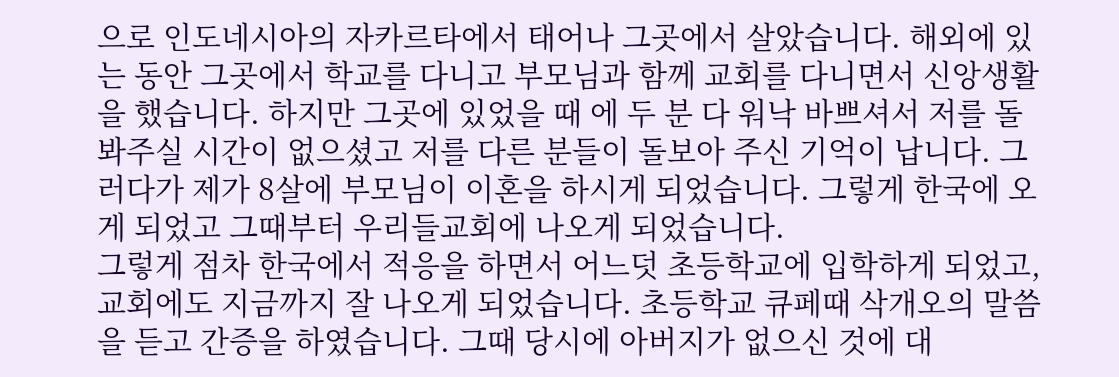으로 인도네시아의 자카르타에서 태어나 그곳에서 살았습니다. 해외에 있는 동안 그곳에서 학교를 다니고 부모님과 함께 교회를 다니면서 신앙생활을 했습니다. 하지만 그곳에 있었을 때 에 두 분 다 워낙 바쁘셔서 저를 돌봐주실 시간이 없으셨고 저를 다른 분들이 돌보아 주신 기억이 납니다. 그러다가 제가 8살에 부모님이 이혼을 하시게 되었습니다. 그렇게 한국에 오게 되었고 그때부터 우리들교회에 나오게 되었습니다.
그렇게 점차 한국에서 적응을 하면서 어느덧 초등학교에 입학하게 되었고, 교회에도 지금까지 잘 나오게 되었습니다. 초등학교 큐페때 삭개오의 말씀을 듣고 간증을 하였습니다. 그때 당시에 아버지가 없으신 것에 대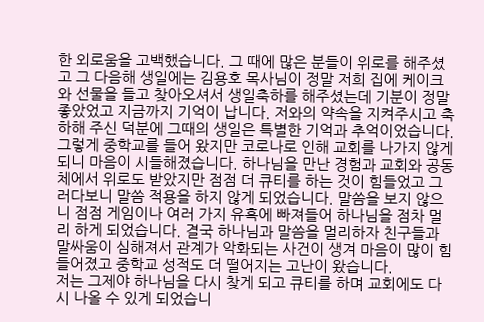한 외로움을 고백했습니다. 그 때에 많은 분들이 위로를 해주셨고 그 다음해 생일에는 김용호 목사님이 정말 저희 집에 케이크와 선물을 들고 찾아오셔서 생일축하를 해주셨는데 기분이 정말 좋았었고 지금까지 기억이 납니다. 저와의 약속을 지켜주시고 축하해 주신 덕분에 그때의 생일은 특별한 기억과 추억이었습니다.
그렇게 중학교를 들어 왔지만 코로나로 인해 교회를 나가지 않게 되니 마음이 시들해졌습니다. 하나님을 만난 경험과 교회와 공동체에서 위로도 받았지만 점점 더 큐티를 하는 것이 힘들었고 그러다보니 말씀 적용을 하지 않게 되었습니다. 말씀을 보지 않으니 점점 게임이나 여러 가지 유혹에 빠져들어 하나님을 점차 멀리 하게 되었습니다. 결국 하나님과 말씀을 멀리하자 친구들과 말싸움이 심해져서 관계가 악화되는 사건이 생겨 마음이 많이 힘들어졌고 중학교 성적도 더 떨어지는 고난이 왔습니다.
저는 그제야 하나님을 다시 찾게 되고 큐티를 하며 교회에도 다시 나올 수 있게 되었습니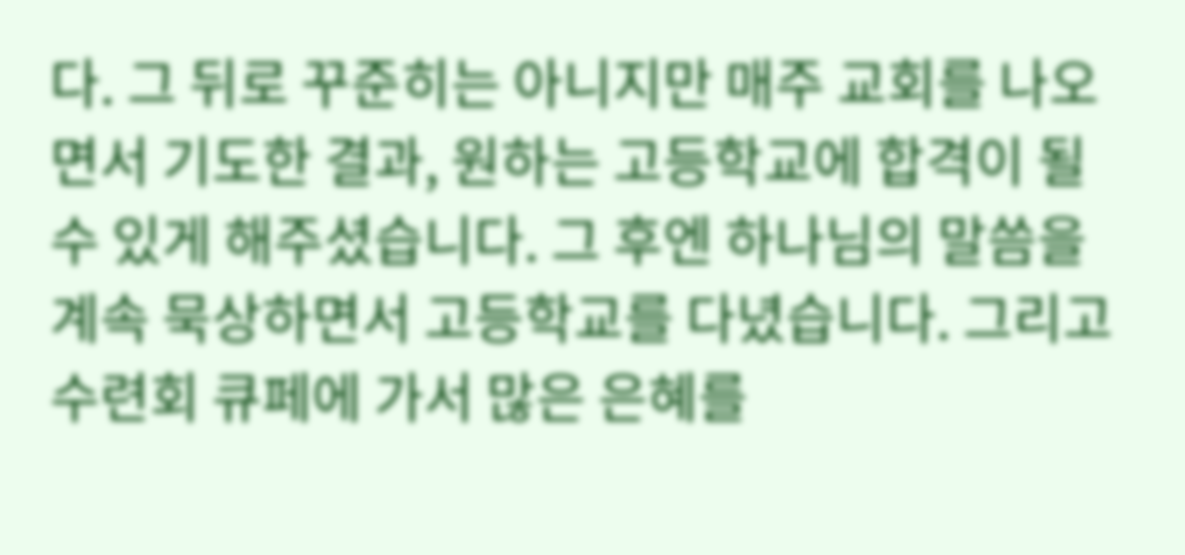다. 그 뒤로 꾸준히는 아니지만 매주 교회를 나오면서 기도한 결과, 원하는 고등학교에 합격이 될 수 있게 해주셨습니다. 그 후엔 하나님의 말씀을 계속 묵상하면서 고등학교를 다녔습니다. 그리고 수련회 큐페에 가서 많은 은혜를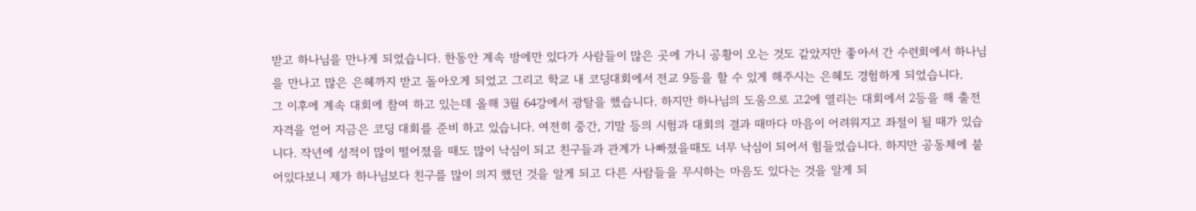받고 하나님을 만나게 되었습니다. 한동안 계속 방에만 있다가 사람들이 많은 곳에 가니 공황이 오는 것도 같았지만 좋아서 간 수련회에서 하나님을 만나고 많은 은혜까지 받고 돌아오게 되었고 그리고 학교 내 코딩대회에서 전교 9등을 할 수 있게 해주시는 은혜도 경험하게 되었습니다.
그 이후에 계속 대회에 참여 하고 있는데 올해 3월 64강에서 광탈을 했습니다. 하지만 하나님의 도움으로 고2에 열리는 대회에서 2등을 해 출전 자격을 얻어 지금은 코딩 대회를 준비 하고 있습니다. 여전히 중간, 기말 등의 시험과 대회의 결과 때마다 마음이 어려워지고 좌절이 될 때가 있습니다. 작년에 성적이 많이 떨어졌을 때도 많이 낙심이 되고 친구들과 관계가 나빠졌을때도 너무 낙심이 되어서 힘들었습니다. 하지만 공동체에 붙어있다보니 제가 하나님보다 친구를 많이 의지 했던 것을 알게 되고 다른 사람들을 무시하는 마음도 있다는 것을 알게 되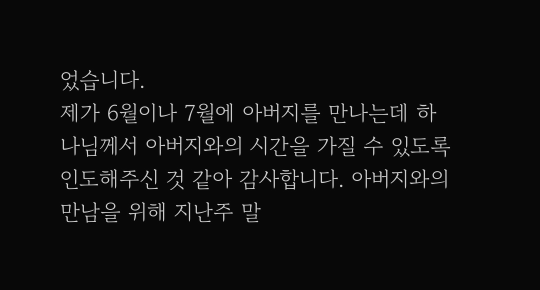었습니다.
제가 6월이나 7월에 아버지를 만나는데 하나님께서 아버지와의 시간을 가질 수 있도록 인도해주신 것 같아 감사합니다. 아버지와의 만남을 위해 지난주 말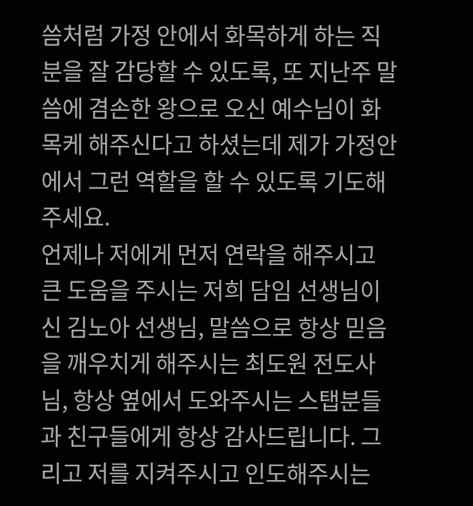씀처럼 가정 안에서 화목하게 하는 직분을 잘 감당할 수 있도록, 또 지난주 말씀에 겸손한 왕으로 오신 예수님이 화목케 해주신다고 하셨는데 제가 가정안에서 그런 역할을 할 수 있도록 기도해 주세요.
언제나 저에게 먼저 연락을 해주시고 큰 도움을 주시는 저희 담임 선생님이신 김노아 선생님, 말씀으로 항상 믿음을 깨우치게 해주시는 최도원 전도사님, 항상 옆에서 도와주시는 스탭분들과 친구들에게 항상 감사드립니다. 그리고 저를 지켜주시고 인도해주시는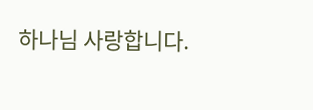하나님 사랑합니다.